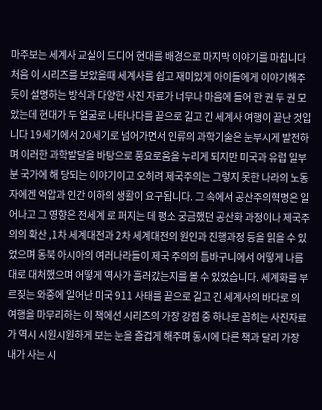마주보는 세계사 교실이 드디어 현대를 배경으로 마지막 이야기를 마칩니다 처음 이 시리즈를 보았을때 세계사를 쉽고 재미있게 아이들에게 이야기해주듯이 설명하는 방식과 다양한 사진 자료가 너무나 마음에 들어 한 권 두 권 모았는데 현대가 두 얼굴로 나타나다를 끝으로 길고 긴 세계사 여행이 끝난 것입니다 19세기에서 20세기로 넘어가면서 인류의 과학기술은 눈부시게 발전하며 이러한 과학발달을 바탕으로 풍요로움을 누리게 되지만 미국과 유럽 일부분 국가에 해 당되는 이야기이고 오히려 제국주의는 그렇지 못한 나라의 노동자에겐 억압과 인간 이하의 생활이 요구됩니다. 그 속에서 공산주의혁명은 일어나고 그 영향은 전세계 로 퍼지는 데 평소 궁금했던 공산화 과정이나 제국주의의 확산 ,1차 세계대전과 2차 세계대전의 원인과 진행과정 등을 읽을 수 있었으며 동북 아시아의 여러나라들이 제국 주의의 틈바구니에서 어떻게 나름대로 대처했으며 어떻게 역사가 흘러갔는지를 볼 수 있었습니다. 세계화를 부르짖는 와중에 일어난 미국 911 사태를 끝으로 길고 긴 세계사의 바다로 의 여행을 마무리하는 이 책에선 시리즈의 가장 강점 중 하나로 꼽히는 사진자료가 역시 시원시원하게 보는 눈을 즐겁게 해주며 동시에 다른 책과 달리 가장 내가 사는 시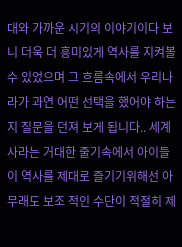대와 가까운 시기의 이야기이다 보니 더욱 더 흥미있게 역사를 지켜볼 수 있었으며 그 흐름속에서 우리나라가 과연 어떤 선택을 했어야 하는지 질문을 던져 보게 됩니다.. 세계사라는 거대한 줄기속에서 아이들이 역사를 제대로 즐기기위해선 아무래도 보조 적인 수단이 적절히 제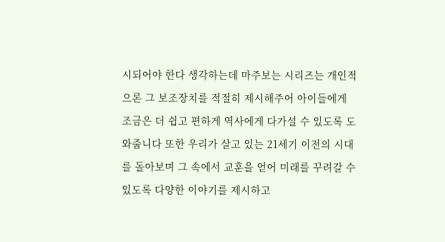시되어야 한다 생각하는데 마주보는 시리즈는 개인적으론 그 보조장치를 적절히 제시해주어 아이들에게 조금은 더 쉽고 편하게 역사에게 다가설 수 있도록 도와줍니다 또한 우리가 살고 있는 21세기 이전의 시대를 돌아보며 그 속에서 교훈을 얻어 미래를 꾸려갈 수 있도록 다양한 이야기를 제시하고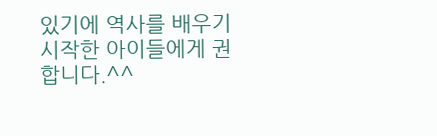있기에 역사를 배우기 시작한 아이들에게 권합니다.^^